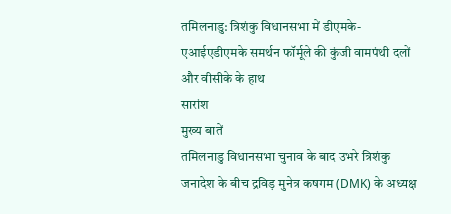तमिलनाडु: त्रिशंकु विधानसभा में डीएमके-एआईएडीएमके समर्थन फॉर्मूले की कुंजी वामपंथी दलों और वीसीके के हाथ
सारांश
मुख्य बातें
तमिलनाडु विधानसभा चुनाव के बाद उभरे त्रिशंकु जनादेश के बीच द्रविड़ मुनेत्र कषगम (DMK) के अध्यक्ष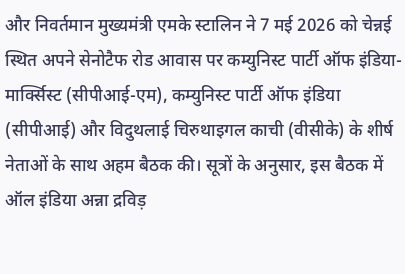और निवर्तमान मुख्यमंत्री एमके स्टालिन ने 7 मई 2026 को चेन्नई स्थित अपने सेनोटैफ रोड आवास पर कम्युनिस्ट पार्टी ऑफ इंडिया-मार्क्सिस्ट (सीपीआई-एम), कम्युनिस्ट पार्टी ऑफ इंडिया (सीपीआई) और विदुथलाई चिरुथाइगल काची (वीसीके) के शीर्ष नेताओं के साथ अहम बैठक की। सूत्रों के अनुसार, इस बैठक में ऑल इंडिया अन्ना द्रविड़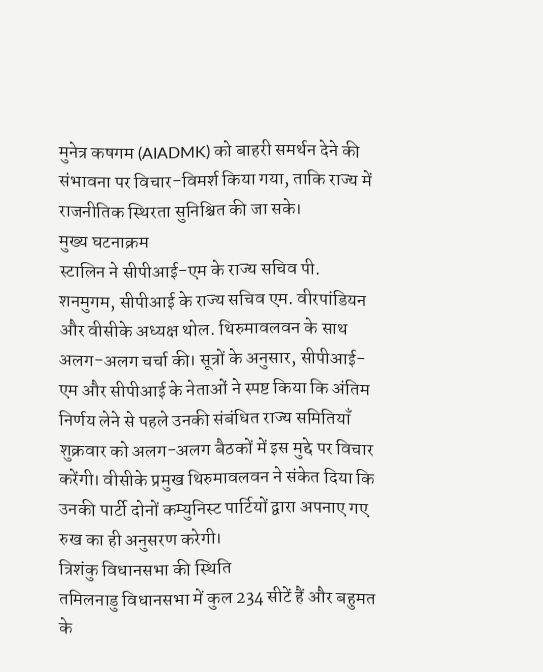मुनेत्र कषगम (AIADMK) को बाहरी समर्थन देने की संभावना पर विचार-विमर्श किया गया, ताकि राज्य में राजनीतिक स्थिरता सुनिश्चित की जा सके।
मुख्य घटनाक्रम
स्टालिन ने सीपीआई-एम के राज्य सचिव पी. शनमुगम, सीपीआई के राज्य सचिव एम. वीरपांडियन और वीसीके अध्यक्ष थोल. थिरुमावलवन के साथ अलग-अलग चर्चा की। सूत्रों के अनुसार, सीपीआई-एम और सीपीआई के नेताओं ने स्पष्ट किया कि अंतिम निर्णय लेने से पहले उनकी संबंधित राज्य समितियाँ शुक्रवार को अलग-अलग बैठकों में इस मुद्दे पर विचार करेंगी। वीसीके प्रमुख थिरुमावलवन ने संकेत दिया कि उनकी पार्टी दोनों कम्युनिस्ट पार्टियों द्वारा अपनाए गए रुख का ही अनुसरण करेगी।
त्रिशंकु विधानसभा की स्थिति
तमिलनाडु विधानसभा में कुल 234 सीटें हैं और बहुमत के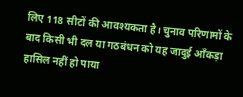लिए 118 सीटों की आवश्यकता है। चुनाव परिणामों के बाद किसी भी दल या गठबंधन को यह जादुई आँकड़ा हासिल नहीं हो पाया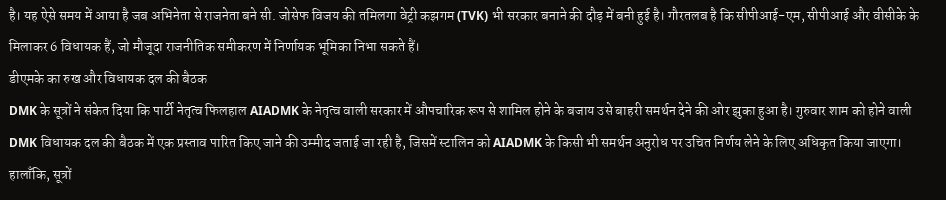है। यह ऐसे समय में आया है जब अभिनेता से राजनेता बने सी. जोसेफ विजय की तमिलगा वेट्री कझगम (TVK) भी सरकार बनाने की दौड़ में बनी हुई है। गौरतलब है कि सीपीआई-एम, सीपीआई और वीसीके के मिलाकर 6 विधायक हैं, जो मौजूदा राजनीतिक समीकरण में निर्णायक भूमिका निभा सकते हैं।
डीएमके का रुख और विधायक दल की बैठक
DMK के सूत्रों ने संकेत दिया कि पार्टी नेतृत्व फिलहाल AIADMK के नेतृत्व वाली सरकार में औपचारिक रूप से शामिल होने के बजाय उसे बाहरी समर्थन देने की ओर झुका हुआ है। गुरुवार शाम को होने वाली DMK विधायक दल की बैठक में एक प्रस्ताव पारित किए जाने की उम्मीद जताई जा रही है, जिसमें स्टालिन को AIADMK के किसी भी समर्थन अनुरोध पर उचित निर्णय लेने के लिए अधिकृत किया जाएगा। हालाँकि, सूत्रों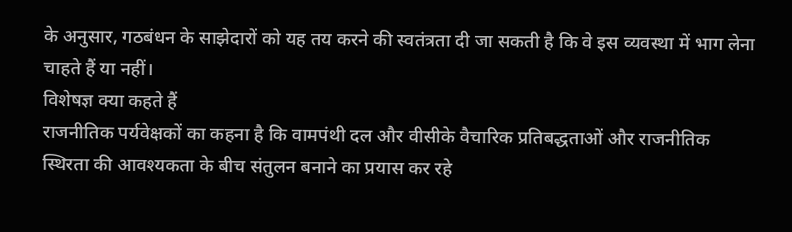के अनुसार, गठबंधन के साझेदारों को यह तय करने की स्वतंत्रता दी जा सकती है कि वे इस व्यवस्था में भाग लेना चाहते हैं या नहीं।
विशेषज्ञ क्या कहते हैं
राजनीतिक पर्यवेक्षकों का कहना है कि वामपंथी दल और वीसीके वैचारिक प्रतिबद्धताओं और राजनीतिक स्थिरता की आवश्यकता के बीच संतुलन बनाने का प्रयास कर रहे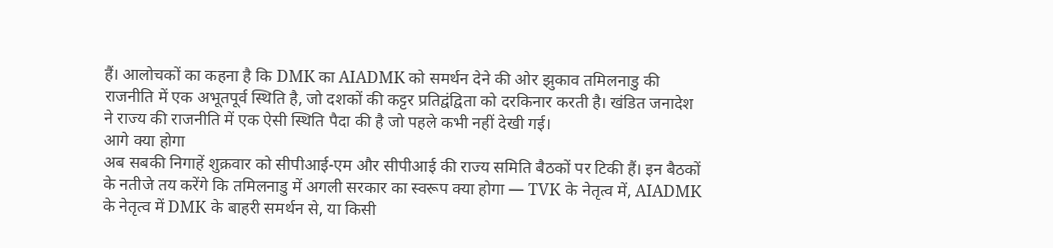हैं। आलोचकों का कहना है कि DMK का AIADMK को समर्थन देने की ओर झुकाव तमिलनाडु की राजनीति में एक अभूतपूर्व स्थिति है, जो दशकों की कट्टर प्रतिद्वंद्विता को दरकिनार करती है। खंडित जनादेश ने राज्य की राजनीति में एक ऐसी स्थिति पैदा की है जो पहले कभी नहीं देखी गई।
आगे क्या होगा
अब सबकी निगाहें शुक्रवार को सीपीआई-एम और सीपीआई की राज्य समिति बैठकों पर टिकी हैं। इन बैठकों के नतीजे तय करेंगे कि तमिलनाडु में अगली सरकार का स्वरूप क्या होगा — TVK के नेतृत्व में, AIADMK के नेतृत्व में DMK के बाहरी समर्थन से, या किसी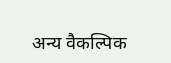अन्य वैकल्पिक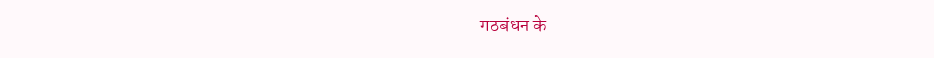गठबंधन के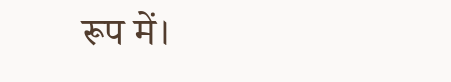रूप में।